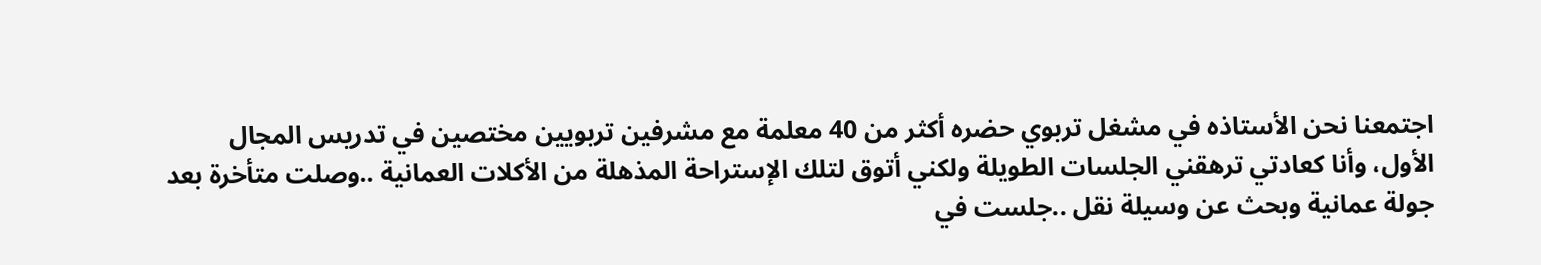اجتمعنا نحن الأستاذه في مشغل تربوي حضره أكثر من 40 معلمة مع مشرفين تربويين مختصين في تدريس المجال الأول، وأنا كعادتي ترهقني الجلسات الطويلة ولكني أتوق لتلك الإستراحة المذهلة من الأكلات العمانية ..وصلت متأخرة بعد جولة عمانية وبحث عن وسيلة نقل ..جلست في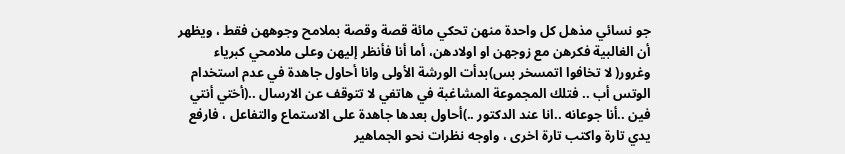جو نسائي مذهل كل واحدة منهن تحكي مائة قصة وقصة بملامح وجوههن فقط ، ويظهر أن الغالبية فكرهن مع زوجهن او اولادهن، أما أنا فأنظر إليهن وعلى ملامحي كبرياء وغرور( لا تخافوا اتمسخر بس)بدأت الورشة الأولى وانا أحاول جاهدة في عدم استخدام الوتس أب .. فتلك المجموعة المشاغبة في هاتفي لا تتوقف عن الارسال ..(أختي أنتي فين ..أنا جوعانه ..انا عند الدكتور ..)أحاول بعدها جاهدة على الاستماع والتفاعل ، فارفع يدي تارة واكتب تارة اخرى ، واوجه نظرات نحو الجماهير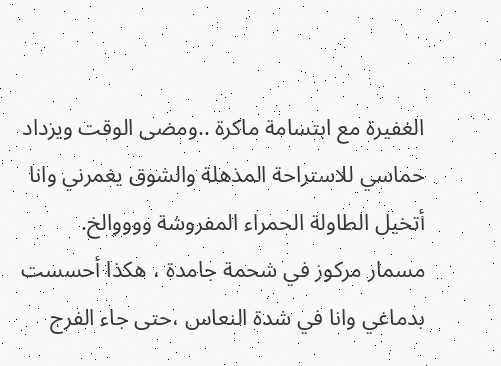الغفيرة مع ابتسامة ماكرة ..ومضى الوقت ويزداد حماسي للاستراحة المذهلة والشوق يغمرني وانا أتخيل الطاولة الحمراء المفروشة ووووالخ.
مسمار مركوز في شحمة جامدة ، هكذا أحسست بدماغي وانا في شدة النعاس ،حتى جاء الفرج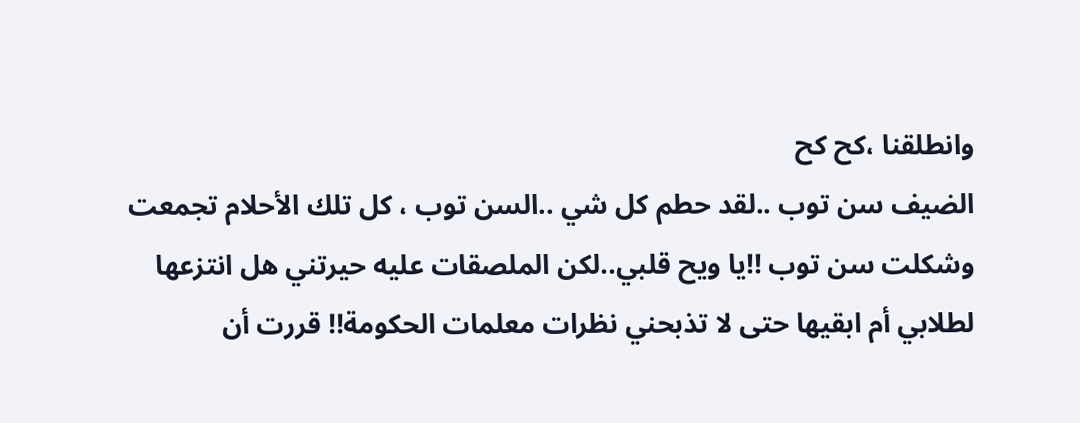وانطلقنا ،كح كح
الضيف سن توب ..لقد حطم كل شي ..السن توب ، كل تلك الأحلام تجمعت وشكلت سن توب !!يا ويح قلبي..لكن الملصقات عليه حيرتني هل انتزعها لطلابي أم ابقيها حتى لا تذبحني نظرات معلمات الحكومة!! قررت أن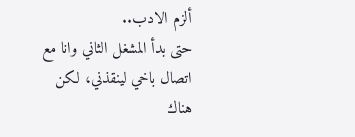ألزم الادب..
حتى بدأ المشغل الثاني وانا مع اتصال باخي لينقذني، لكن هناك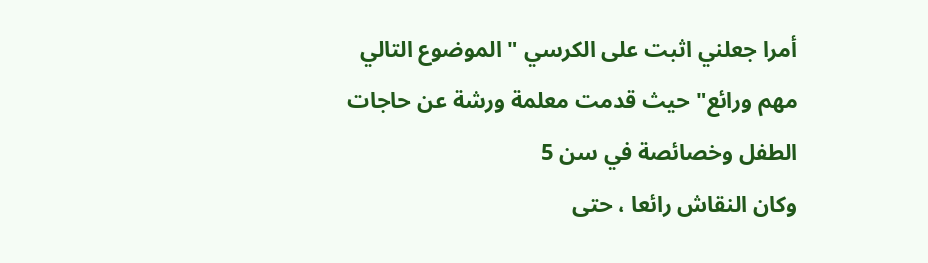أمرا جعلني اثبت على الكرسي " الموضوع التالي مهم ورائع" حيث قدمت معلمة ورشة عن حاجات الطفل وخصائصة في سن 5
وكان النقاش رائعا ، حتى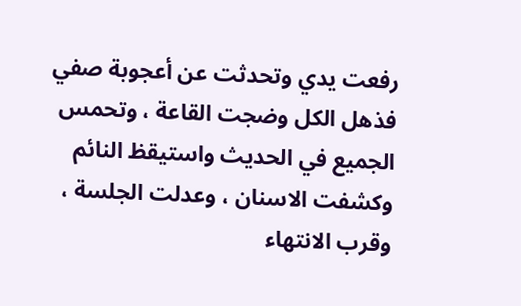رفعت يدي وتحدثت عن أعجوبة صفي فذهل الكل وضجت القاعة ، وتحمس الجميع في الحديث واستيقظ النائم وكشفت الاسنان ، وعدلت الجلسة ، وقرب الانتهاء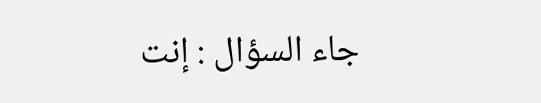جاء السؤال : إنت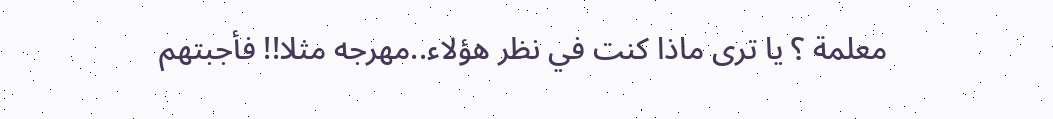معلمة ؟ يا ترى ماذا كنت في نظر هؤلاء..مهرجه مثلا!! فأجبتهم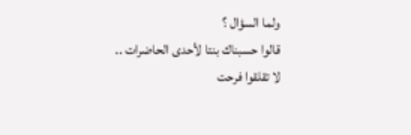ولما السؤال ؟
قالوا حسبناك بنتا لأحدى الحاضرات ..
لا تقلقوا فرحت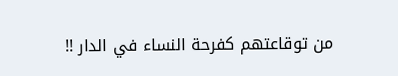من توقاعتهم كفرحة النساء في الدار !!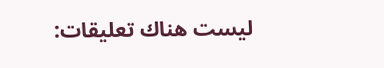ليست هناك تعليقات: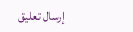إرسال تعليق